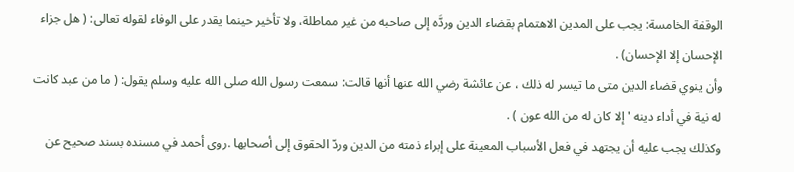الوقفة الخامسة: يجب على المدين الاهتمام بقضاء الدين وردَّه إلى صاحبه من غير مماطلة، ولا تأخير حينما يقدر على الوفاء لقوله تعالى: ( هل جزاء الإحسان إلا الإحسان) .
وأن ينوي قضاء الدين متى ما تيسر له ذلك ، عن عائشة رضي الله عنها أنها قالت: سمعت رسول الله صلى الله عليه وسلم يقول: ( ما من عبد كانت له نية في أداء دينه ' إلا كان له من الله عون ) .
وكذلك يجب عليه أن يجتهد في فعل الأسباب المعينة على إبراء ذمته من الدين وردّ الحقوق إلى أصحابها .روى أحمد في مسنده بسند صحيح عن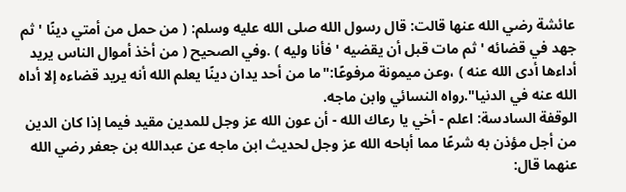عائشة رضي الله عنها قالت: قال رسول الله صلى الله عليه وسلم: ( من حمل من أمتي دينًا ' ثم جهد في قضائه ' ثم مات قبل أن يقضيه ' فأنا وليه ) .وفي الصحيح ( من أخذ أموال الناس يريد أداءها أدى الله عنه ) ،وعن ميمونة مرفوعًا:"ما من أحد يدان دينًا يعلم الله أنه يريد قضاءه إلا أداه الله عنه في الدنيا".رواه النسائي وابن ماجه.
الوقفة السادسة: اعلم - أخي يا رعاك الله - أن عون الله عز وجل للمدين مقيد فيما إذا كان الدين من أجل مؤذن به شرعًا مما أباحه الله عز وجل لحديث ابن ماجه عن عبدالله بن جعفر رضي الله عنهما قال: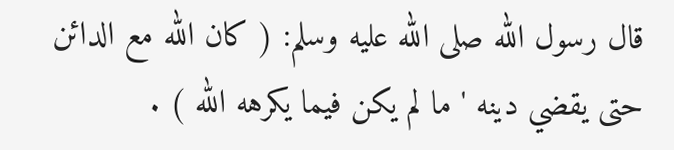قال رسول الله صلى الله عليه وسلم: ( كان الله مع الدائن حتى يقضي دينه ' ما لم يكن فيما يكرهه الله ) .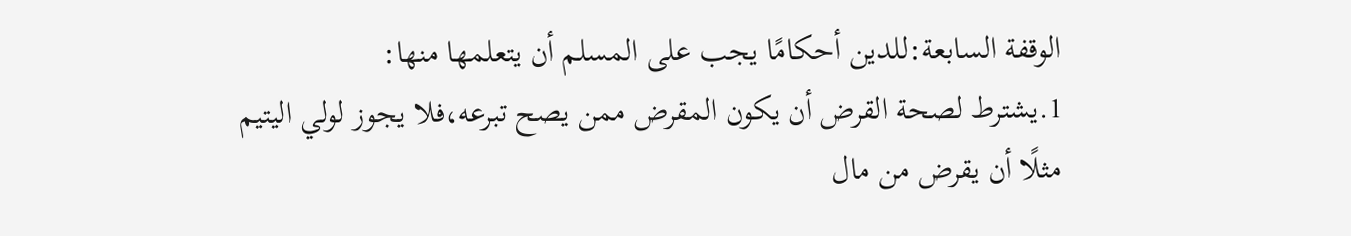الوقفة السابعة:للدين أحكامًا يجب على المسلم أن يتعلمها منها:
1.يشترط لصحة القرض أن يكون المقرض ممن يصح تبرعه،فلا يجوز لولي اليتيم مثلًا أن يقرض من مال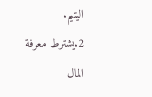اليتيم.
2.يشترط معرفة المال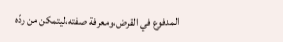المدفوع في القرض،ومعرفة صفته،ليتمكن من ردّه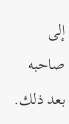إلى صاحبه بعد ذلك.